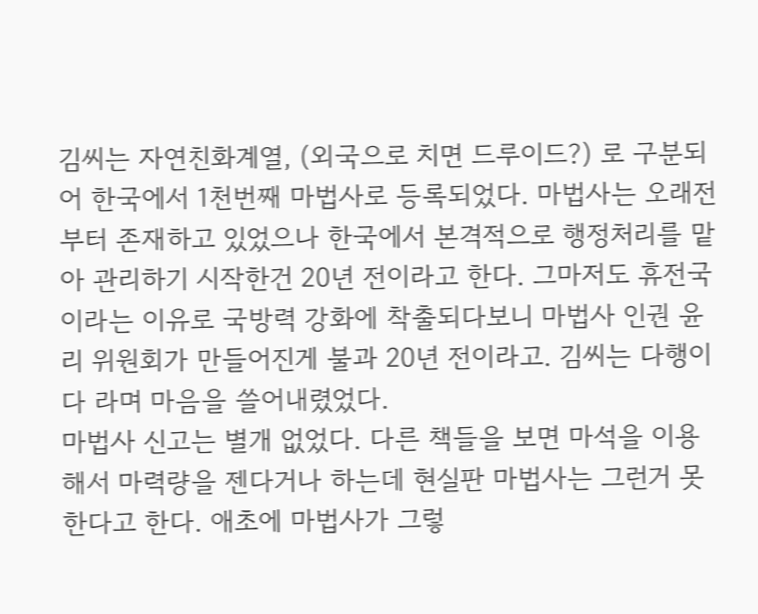김씨는 자연친화계열, (외국으로 치면 드루이드?) 로 구분되어 한국에서 1천번째 마법사로 등록되었다. 마법사는 오래전부터 존재하고 있었으나 한국에서 본격적으로 행정처리를 맡아 관리하기 시작한건 20년 전이라고 한다. 그마저도 휴전국이라는 이유로 국방력 강화에 착출되다보니 마법사 인권 윤리 위원회가 만들어진게 불과 20년 전이라고. 김씨는 다행이다 라며 마음을 쓸어내렸었다.
마법사 신고는 별개 없었다. 다른 책들을 보면 마석을 이용해서 마력량을 젠다거나 하는데 현실판 마법사는 그런거 못한다고 한다. 애초에 마법사가 그렇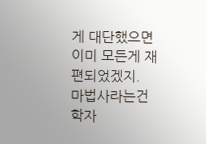게 대단했으면 이미 모든게 재편되었겠지.
마법사라는건 학자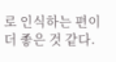로 인식하는 편이 더 좋은 것 같다.